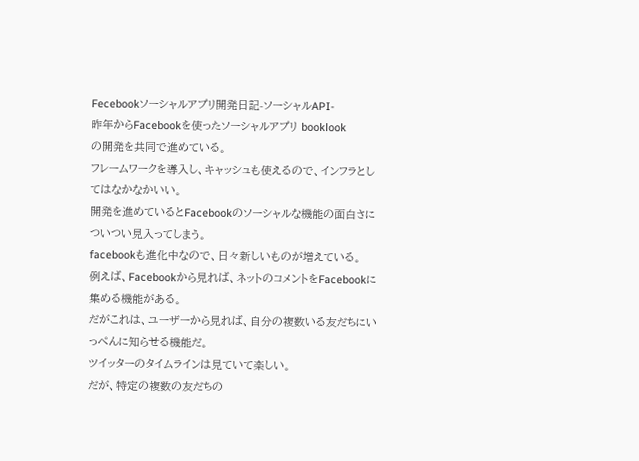Fecebookソーシャルアプリ開発日記-ソーシャルAPI-
昨年からFacebookを使ったソーシャルアプリ booklook
の開発を共同で進めている。
フレームワークを導入し、キャッシュも使えるので、インフラとしてはなかなかいい。
開発を進めているとFacebookのソーシャルな機能の面白さについつい見入ってしまう。
facebookも進化中なので、日々新しいものが増えている。
例えば、Facebookから見れば、ネットのコメントをFacebookに集める機能がある。
だがこれは、ユーザーから見れば、自分の複数いる友だちにいっぺんに知らせる機能だ。
ツイッターのタイムラインは見ていて楽しい。
だが、特定の複数の友だちの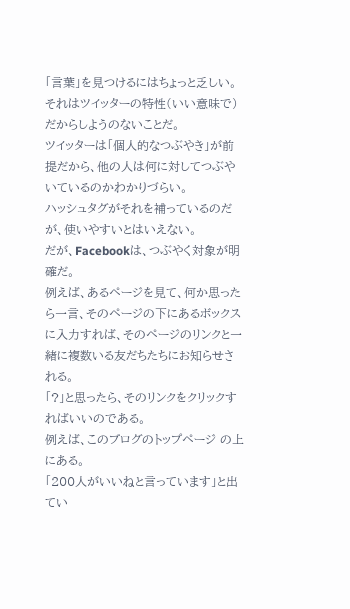「言葉」を見つけるにはちょっと乏しい。
それはツイッターの特性(いい意味で)だからしようのないことだ。
ツイッターは「個人的なつぶやき」が前提だから、他の人は何に対してつぶやいているのかわかりづらい。
ハッシュタグがそれを補っているのだが、使いやすいとはいえない。
だが、Facebookは、つぶやく対象が明確だ。
例えば、あるページを見て、何か思ったら一言、そのページの下にあるボックスに入力すれば、そのページのリンクと一緒に複数いる友だちたちにお知らせされる。
「?」と思ったら、そのリンクをクリックすればいいのである。
例えば、このブログのトップページ の上にある。
「200人がいいねと言っています」と出てい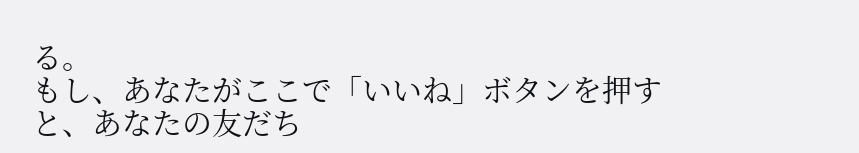る。
もし、あなたがここで「いいね」ボタンを押すと、あなたの友だち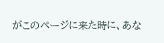がこのページに来た時に、あな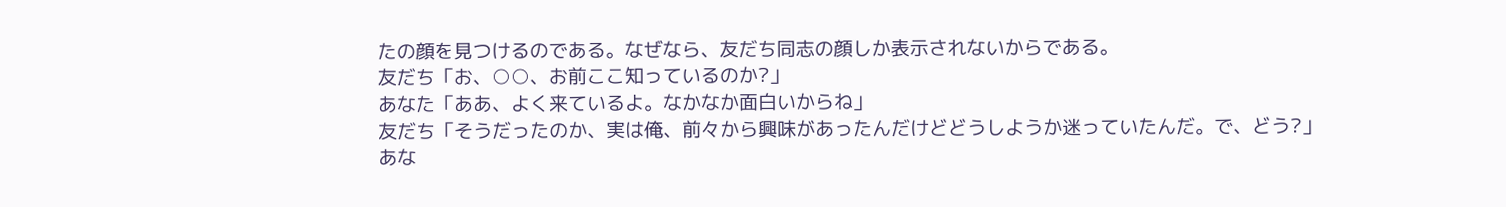たの顔を見つけるのである。なぜなら、友だち同志の顔しか表示されないからである。
友だち「お、○○、お前ここ知っているのか?」
あなた「ああ、よく来ているよ。なかなか面白いからね」
友だち「そうだったのか、実は俺、前々から興味があったんだけどどうしようか迷っていたんだ。で、どう?」
あな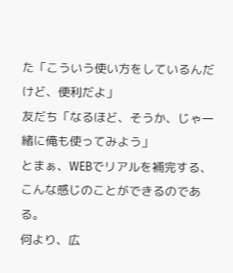た「こういう使い方をしているんだけど、便利だよ」
友だち「なるほど、そうか、じゃ一緒に俺も使ってみよう」
とまぁ、WEBでリアルを補完する、こんな感じのことができるのである。
何より、広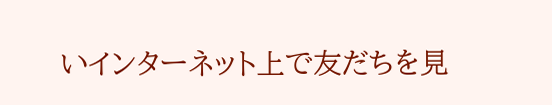いインターネット上で友だちを見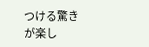つける驚きが楽し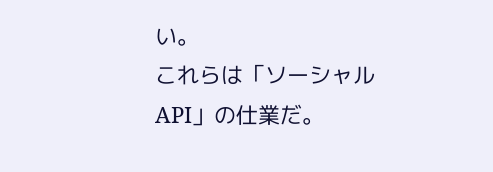い。
これらは「ソーシャルAPI」の仕業だ。